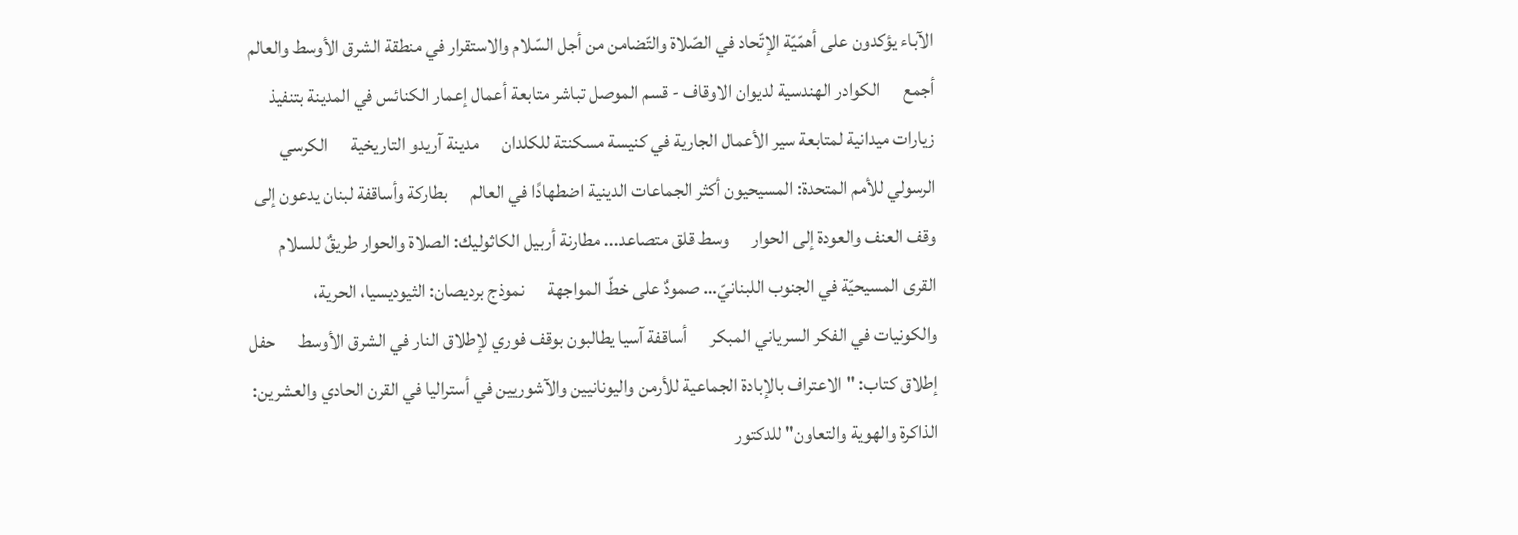الآباء يؤكدون على أهمّيّة الإتّحاد في الصّلاة والتّضامن من أجل السّلام والاستقرار في منطقة الشرق الأوسط والعالم أجمع      الكوادر الهندسية لديوان الاوقاف - قسم الموصل تباشر متابعة أعمال إعمار الكنائس في المدينة بتنفيذ زيارات ميدانية لمتابعة سير الأعمال الجارية في كنيسة مسكنتة للكلدان      مدينة آريدو التاريخية      الكرسي الرسولي للأمم المتحدة: المسيحيون أكثر الجماعات الدينية اضطهادًا في العالم      بطاركة وأساقفة لبنان يدعون إلى وقف العنف والعودة إلى الحوار      وسط قلق متصاعد... مطارنة أربيل الكاثوليك: الصلاة والحوار طريقٌ للسلام      القرى المسيحيّة في الجنوب اللبنانيّ… صمودٌ على خطّ المواجهة      نموذج برديصان: الثيوديسيا، الحرية، والكونيات في الفكر السرياني المبكر      أساقفة آسيا يطالبون بوقف فوري لإطلاق النار في الشرق الأوسط      حفل إطلاق كتاب: "الاعتراف بالإبادة الجماعية للأرمن واليونانيين والآشوريين في أستراليا في القرن الحادي والعشرين: الذاكرة والهوية والتعاون" للدكتور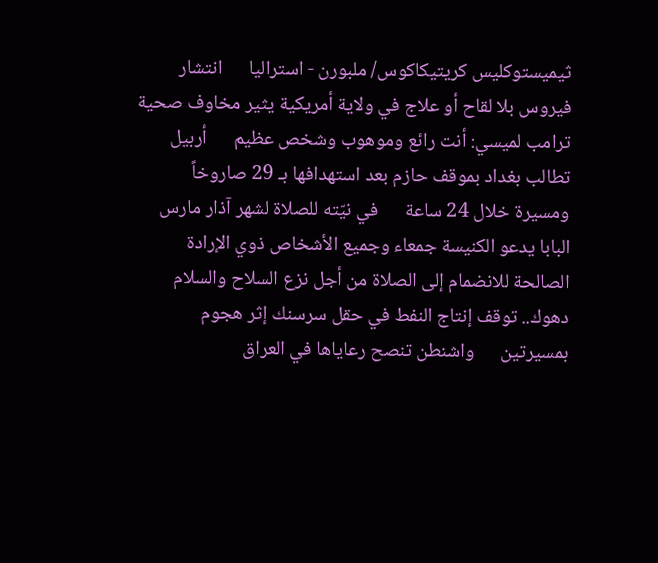ثيميستوكليس كريتيكاكوس/ ملبورن - استراليا      انتشار فيروس بلا لقاح أو علاج في ولاية أمريكية يثير مخاوف صحية      ترامب لميسي: أنت رائع وموهوب وشخص عظيم      أربيل تطالب بغداد بموقف حازم بعد استهدافها بـ 29 صاروخاً ومسيرة خلال 24 ساعة      في نيّته للصلاة لشهر آذار مارس البابا يدعو الكنيسة جمعاء وجميع الأشخاص ذوي الإرادة الصالحة للانضمام إلى الصلاة من أجل نزع السلاح والسلام      دهوك.. توقف إنتاج النفط في حقل سرسنك إثر هجوم بمسيرتين      واشنطن تنصح رعاياها في العراق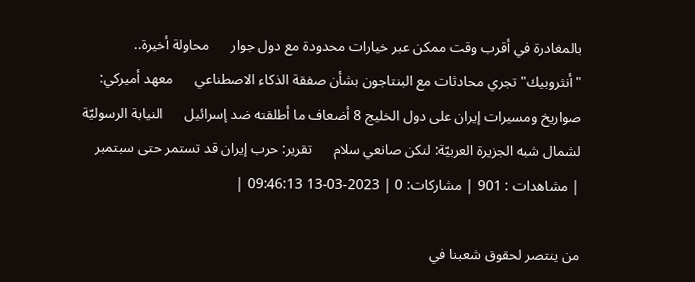بالمغادرة في أقرب وقت ممكن عبر خيارات محدودة مع دول جوار      محاولة أخيرة.. "أنثروبيك" تجري محادثات مع البنتاجون بشأن صفقة الذكاء الاصطناعي      معهد أميركي: صواريخ ومسيرات إيران على دول الخليج 8 أضعاف ما أطلقته ضد إسرائيل      النيابة الرسوليّة لشمال شبه الجزيرة العربيّة: لنكن صانعي سلام      تقرير: حرب إيران قد تستمر حتى سبتمبر
| مشاهدات : 901 | مشاركات: 0 | 2023-03-13 09:46:13 |

من ينتصر لحقوق شعبنا في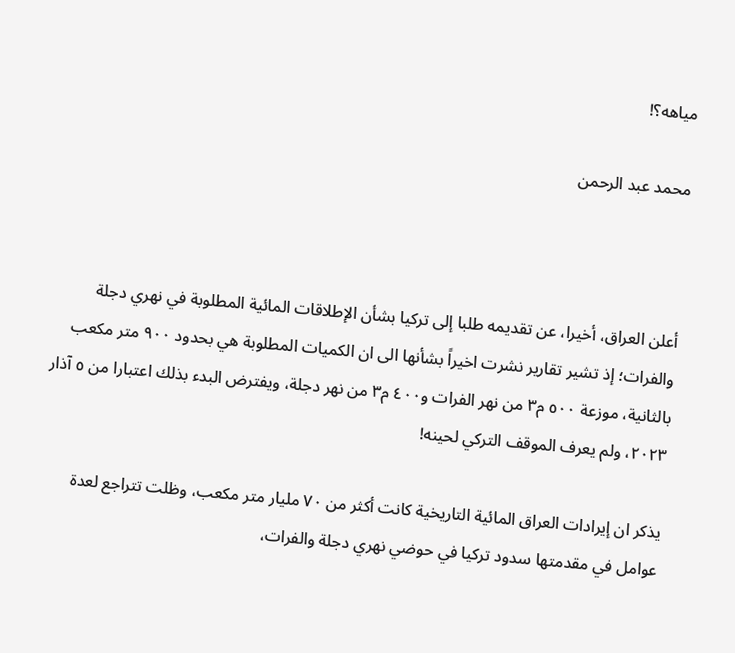مياهه؟!

محمد عبد الرحمن



أعلن العراق، أخيرا، عن تقديمه طلبا إلى تركيا بشأن الإطلاقات المائية المطلوبة في نهري دجلة والفرات؛ إذ تشير تقارير نشرت اخيراً بشأنها الى ان الكميات المطلوبة هي بحدود ٩٠٠ متر مكعب بالثانية، موزعة ٥٠٠ م٣ من نهر الفرات و٤٠٠ م٣ من نهر دجلة، ويفترض البدء بذلك اعتبارا من ٥ آذار ٢٠٢٣، ولم يعرف الموقف التركي لحينه!

يذكر ان إيرادات العراق المائية التاريخية كانت أكثر من ٧٠ مليار متر مكعب، وظلت تتراجع لعدة عوامل في مقدمتها سدود تركيا في حوضي نهري دجلة والفرات،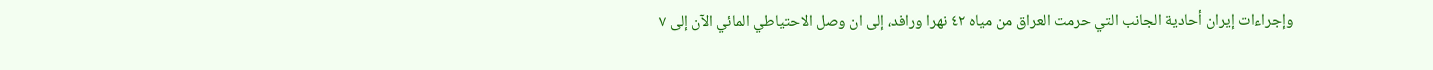وإجراءات إيران أحادية الجانب التي حرمت العراق من مياه ٤٢ نهرا ورافد، إلى ان وصل الاحتياطي المائي الآن إلى ٧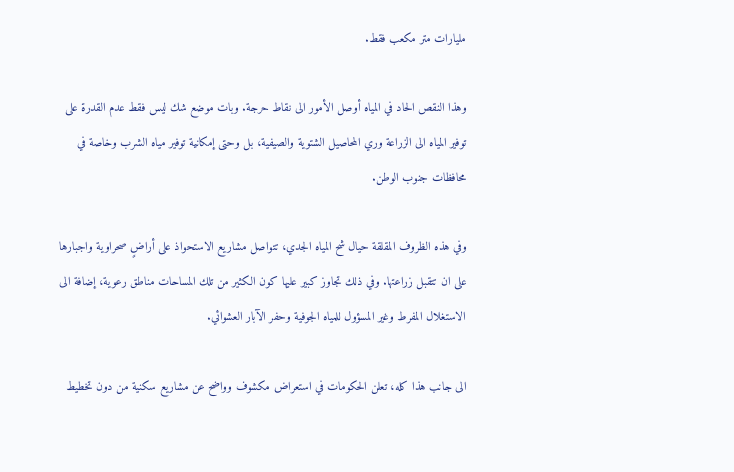مليارات متر مكعب فقط.

وهذا النقص الحاد في المياه أوصل الأمور الى نقاط حرجة. وبات موضع شك ليس فقط عدم القدرة على توفير المياه الى الزراعة وري المحاصيل الشتوية والصيفية، بل وحتى إمكانية توفير مياه الشرب وخاصة في محافظات جنوب الوطن.

وفي هذه الظروف المقلقة حيال شح المياه الجدي، تتواصل مشاريع الاستحواذ على أراضٍ صحراوية واجبارها على ان تتقبل زراعتها. وفي ذلك تجاوز كبير عليها كون الكثير من تلك المساحات مناطق رعوية، إضافة الى الاستغلال المفرط وغير المسؤول للمياه الجوفية وحفر الآبار العشوائي.

الى جانب هذا كله، تعلن الحكومات في استعراض مكشوف وواضح عن مشاريع سكنية من دون تخطيط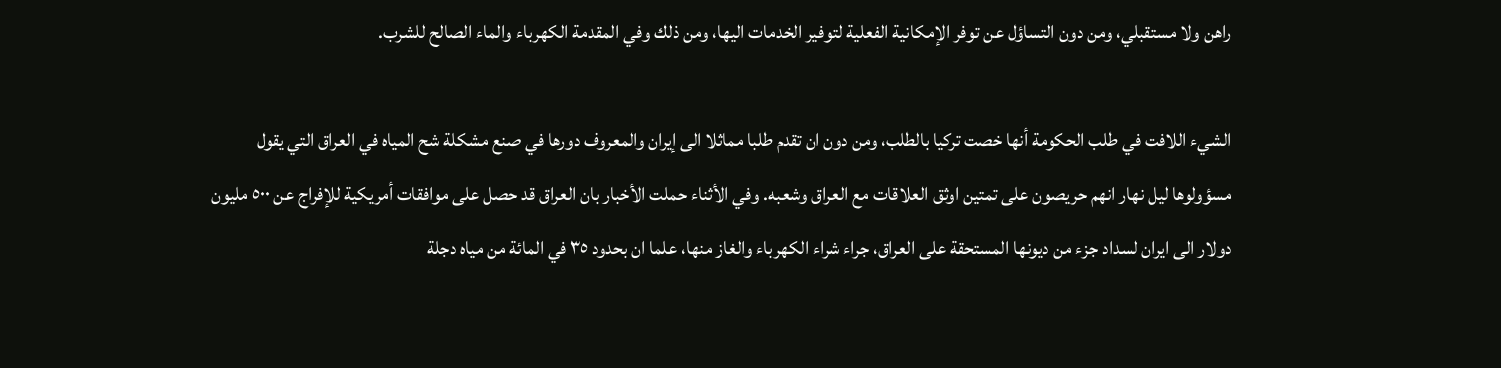راهن ولا مستقبلي، ومن دون التساؤل عن توفر الإمكانية الفعلية لتوفير الخدمات اليها، ومن ذلك وفي المقدمة الكهرباء والماء الصالح للشرب.

الشيء اللافت في طلب الحكومة أنها خصت تركيا بالطلب، ومن دون ان تقدم طلبا مماثلا الى إيران والمعروف دورها في صنع مشكلة شح المياه في العراق التي يقول مسؤولوها ليل نهار انهم حريصون على تمتين اوثق العلاقات مع العراق وشعبه. وفي الأثناء حملت الأخبار بان العراق قد حصل على موافقات أمريكية للإفراج عن ٥٠٠ مليون دولار الى ايران لسداد جزء من ديونها المستحقة على العراق، جراء شراء الكهرباء والغاز منها، علما ان بحدود ٣٥ في المائة من مياه دجلة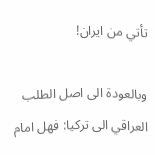تأتي من ايران!

وبالعودة الى اصل الطلب العراقي الى تركيا: فهل امام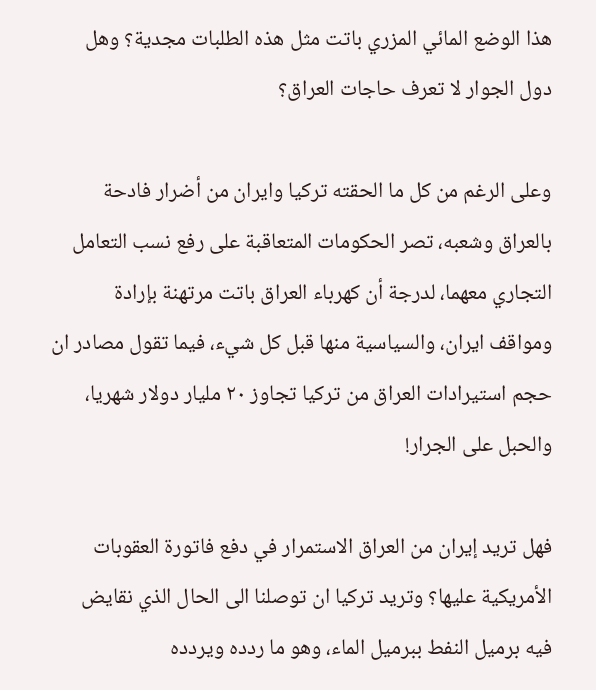هذا الوضع المائي المزري باتت مثل هذه الطلبات مجدية؟ وهل دول الجوار لا تعرف حاجات العراق؟

وعلى الرغم من كل ما الحقته تركيا وايران من أضرار فادحة بالعراق وشعبه، تصر الحكومات المتعاقبة على رفع نسب التعامل التجاري معهما، لدرجة أن كهرباء العراق باتت مرتهنة بإرادة ومواقف ايران، والسياسية منها قبل كل شيء، فيما تقول مصادر ان حجم استيرادات العراق من تركيا تجاوز ٢٠ مليار دولار شهريا، والحبل على الجرار!

فهل تريد إيران من العراق الاستمرار في دفع فاتورة العقوبات الأمريكية عليها؟ وتريد تركيا ان توصلنا الى الحال الذي نقايض فيه برميل النفط ببرميل الماء، وهو ما ردده ويردده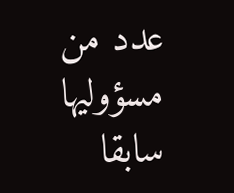عدد من مسؤوليها سابقا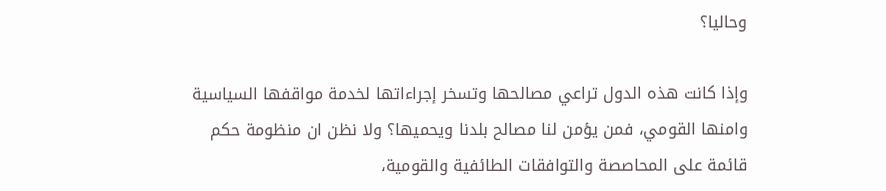وحاليا؟

وإذا كانت هذه الدول تراعي مصالحها وتسخر إجراءاتها لخدمة مواقفها السياسية وامنها القومي، فمن يؤمن لنا مصالح بلدنا ويحميها؟ ولا نظن ان منظومة حكم قائمة على المحاصصة والتوافقات الطائفية والقومية،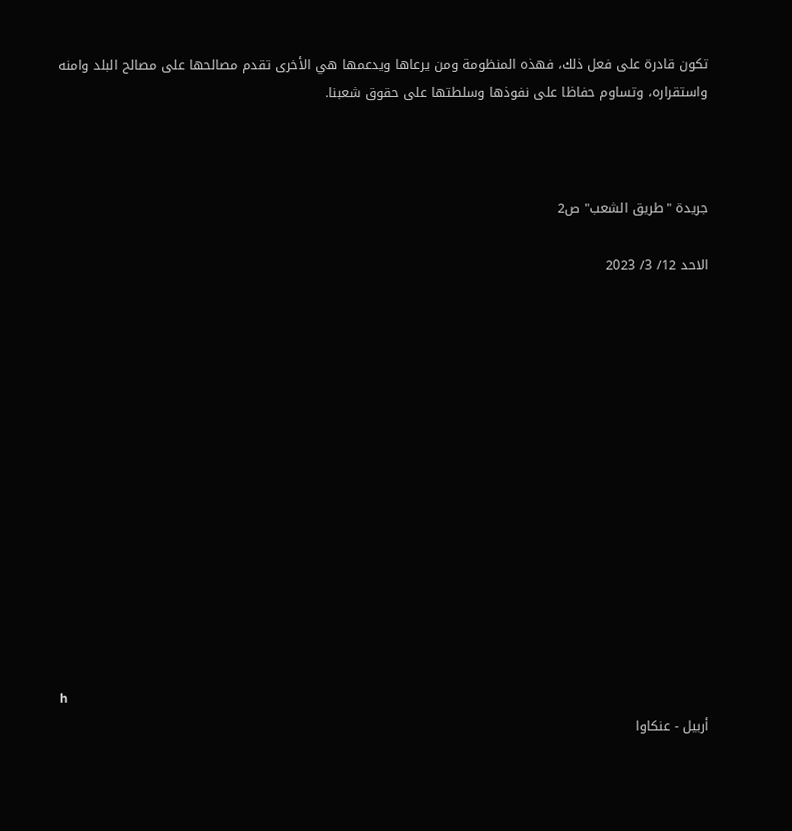تكون قادرة على فعل ذلك، فهذه المنظومة ومن يرعاها ويدعمها هي الأخرى تقدم مصالحها على مصالح البلد وامنه واستقراره، وتساوم حفاظا على نفوذها وسلطتها على حقوق شعبنا.



جريدة "طريق الشعب" ص2

الاحد 12/ 3/ 2023














h
أربيل - عنكاوا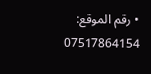• رقم الموقع: 07517864154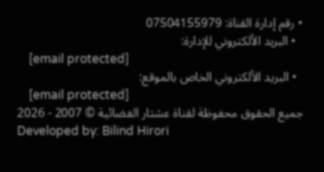• رقم إدارة القناة: 07504155979
  • البريد الألكتروني للإدارة:
    [email protected]
  • البريد الألكتروني الخاص بالموقع:
    [email protected]
جميع الحقوق محفوظة لقناة عشتار الفضائية © 2007 - 2026
Developed by: Bilind Hirori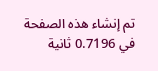تم إنشاء هذه الصفحة في 0.7196 ثانية